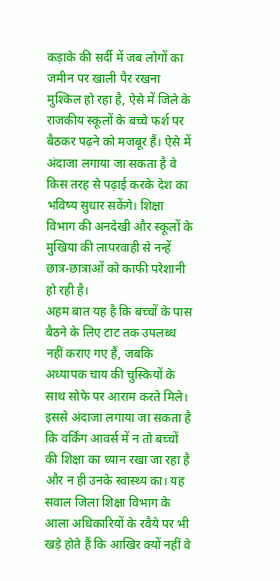कड़ाके की सर्दी में जब लोगों का जमीन पर खाली पैर रखना मुश्किल हो रहा है, ऐसे में जिले के राजकीय स्कूलों के बच्चे फर्श पर बैठकर पढ़ने को मजबूर हैं। ऐसे में अंदाजा लगाया जा सकता है वे किस तरह से पढ़ाई करके देश का भविष्य सुधार सकेंगे। शिक्षा विभाग की अनदेखी और स्कूलों के मुखिया की लापरवाही से नन्हें छात्र-छात्राओं को काफी परेशानी हो रही है।
अहम बात यह है कि बच्चों के पास बैठने के लिए टाट तक उपलब्ध नहीं कराए गए हैं, जबकि अध्यापक चाय की चुस्कियों के साथ सोफे पर आराम करते मिले। इससे अंदाजा लगाया जा सकता है कि वर्किंग आवर्स में न तो बच्चों की शिक्षा का ध्यान रखा जा रहा है और न ही उनके स्वास्थ्य का। यह सवाल जिला शिक्षा विभाग के आला अधिकारियों के रवैये पर भी खड़े होते हैं कि आखिर क्यों नहीं वे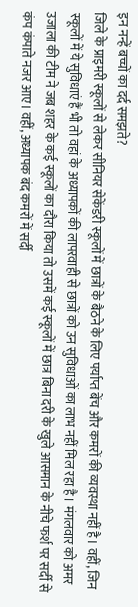इन नन्हें बच्चों का दर्द समझते?
जिले के प्राइमरी स्कूलों से लेकर सीनियर सेकेंडरी स्कूलों में छात्रों के बैठने के लिए पर्याप्त बेंच और कमरों की व्यवस्था नहीं है। वहीं, जिन स्कूलों में ये सुविधाएं हैं भी तो वहां के अध्यापकों की लापरवाही से छात्रों को उन सुविधाओं का लाभ नहीं मिल रहा है। मंगलवार को अमर उजाला की टीम ने जब शहर के कई स्कूलों का दौरा किया तो उसमें कई स्कूलों में छात्र बिना दरी के खुले आसमान के नीचे फर्श पर सर्दी से कंप कंपाते नजर आए। वहीं, अध्यापक बंद कमरों में सर्दी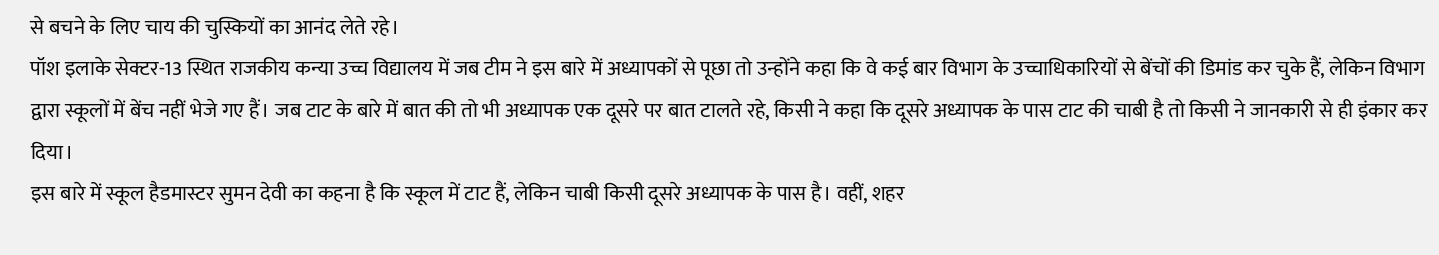से बचने के लिए चाय की चुस्कियों का आनंद लेते रहे।
पॉश इलाके सेक्टर-13 स्थित राजकीय कन्या उच्च विद्यालय में जब टीम ने इस बारे में अध्यापकों से पूछा तो उन्होंने कहा कि वे कई बार विभाग के उच्चाधिकारियों से बेंचों की डिमांड कर चुके हैं, लेकिन विभाग द्वारा स्कूलों में बेंच नहीं भेजे गए हैं। जब टाट के बारे में बात की तो भी अध्यापक एक दूसरे पर बात टालते रहे, किसी ने कहा कि दूसरे अध्यापक के पास टाट की चाबी है तो किसी ने जानकारी से ही इंकार कर दिया।
इस बारे में स्कूल हैडमास्टर सुमन देवी का कहना है कि स्कूल में टाट हैं, लेकिन चाबी किसी दूसरे अध्यापक के पास है। वहीं, शहर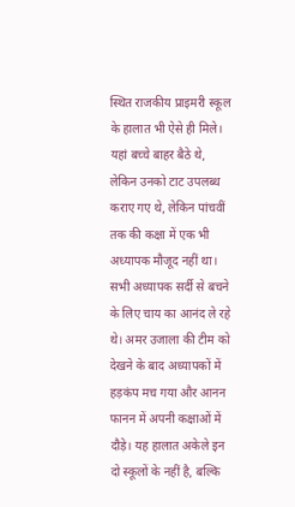स्थित राजकीय प्राइमरी स्कूल के हालात भी ऐसे ही मिले। यहां बच्चे बाहर बैठे थे, लेकिन उनको टाट उपलब्ध कराए गए थे, लेकिन पांचवीं तक की कक्षा में एक भी अध्यापक मौजूद नहीं था। सभी अध्यापक सर्दी से बचने के लिए चाय का आनंद ले रहे थे। अमर उजाला की टीम को देखने के बाद अध्यापकों में हड़कंप मच गया और आनन फानन में अपनी कक्षाओं में दौड़े। यह हालात अकेले इन दो स्कूलों के नहीं है, बल्कि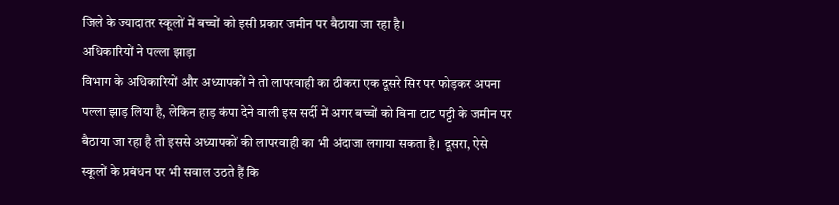जिले के ज्यादातर स्कूलों में बच्चों को इसी प्रकार जमीन पर बैठाया जा रहा है।
अधिकारियों ने पल्ला झाड़ा
विभाग के अधिकारियों और अध्यापकों ने तो लापरवाही का ठीकरा एक दूसरे सिर पर फोड़कर अपना पल्ला झाड़ लिया है, लेकिन हाड़ कंपा देने वाली इस सर्दी में अगर बच्चों को बिना टाट पट्टी के जमीन पर बैठाया जा रहा है तो इससे अध्यापकों की लापरवाही का भी अंदाजा लगाया सकता है। दूसरा, ऐसे स्कूलों के प्रबंधन पर भी सवाल उठते हैं कि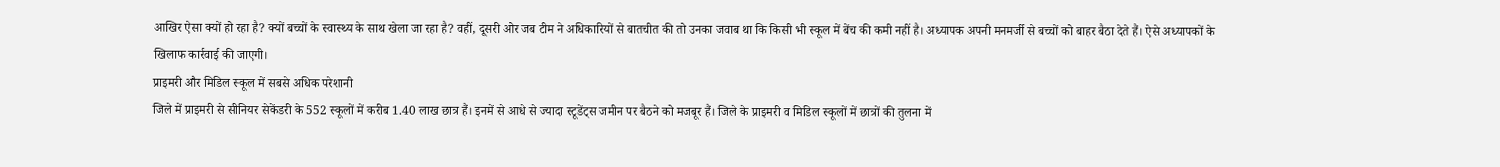आखिर ऐसा क्यों हो रहा है? क्यों बच्चों के स्वास्थ्य के साथ खेला जा रहा है? वहीं, दूसरी ओर जब टीम ने अधिकारियों से बातचीत की तो उनका जवाब था कि किसी भी स्कूल में बेंच की कमी नहीं है। अध्यापक अपनी मनमर्जी से बच्चों को बाहर बैठा देते हैं। ऐसे अध्यापकों के खिलाफ कार्रवाई की जाएगी।
प्राइमरी और मिडिल स्कूल में सबसे अधिक परेशानी
जिले में प्राइमरी से सीनियर सेकेंडरी के 552 स्कूलों में करीब 1.40 लाख छात्र हैं। इनमें से आधे से ज्यादा स्टूडेंट्स जमीन पर बैठने को मजबूर हैं। जिले के प्राइमरी व मिडिल स्कूलों में छात्रों की तुलना में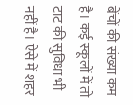बेंचों की संख्या कम है। कई स्कूलों में तो टाट की सुविधा भी नहीं है। ऐसे में शहर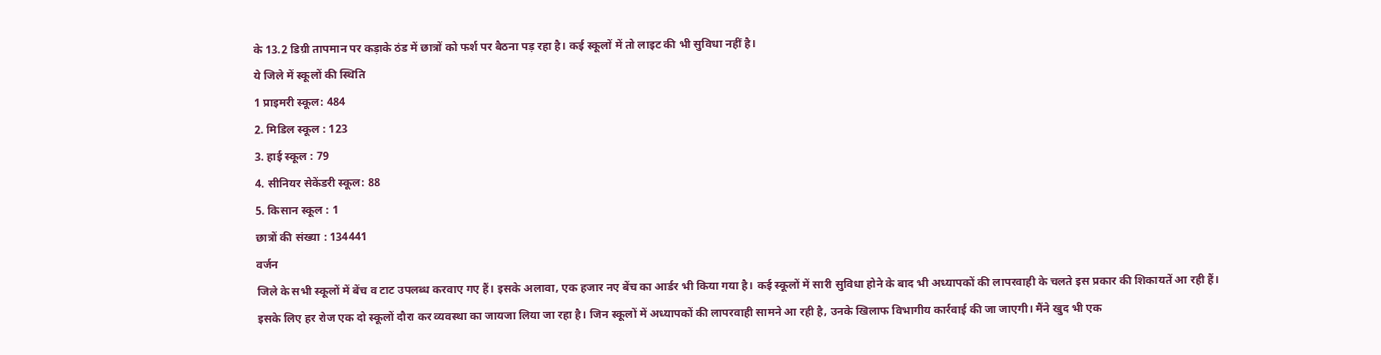के 13.2 डिग्री तापमान पर कड़ाके ठंड में छात्रों को फर्श पर बैठना पड़ रहा है। कई स्कूलों में तो लाइट की भी सुविधा नहीं है।
ये जिले में स्कूलों की स्थिति
1 प्राइमरी स्कूल: 484
2. मिडिल स्कूल : 123
3. हाई स्कूल : 79
4. सीनियर सेकेंडरी स्कूल: 88
5. किसान स्कूल : 1
छात्रों की संख्या : 134441
वर्जन
जिले के सभी स्कूलों में बेंच व टाट उपलब्ध करवाए गए हैं। इसके अलावा, एक हजार नए बेंच का आर्डर भी किया गया है। कई स्कूलों में सारी सुविधा होने के बाद भी अध्यापकों की लापरवाही के चलते इस प्रकार की शिकायतें आ रही हैं। इसके लिए हर रोज एक दो स्कूलों दौरा कर व्यवस्था का जायजा लिया जा रहा है। जिन स्कूलों में अध्यापकों की लापरवाही सामने आ रही है, उनके खिलाफ विभागीय कार्रवाई की जा जाएगी। मैंने खुद भी एक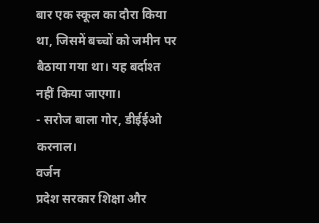बार एक स्कूल का दौरा किया था, जिसमें बच्चों को जमीन पर बैठाया गया था। यह बर्दाश्त नहीं किया जाएगा।
- सरोज बाला गोर, डीईईओ करनाल।
वर्जन
प्रदेश सरकार शिक्षा और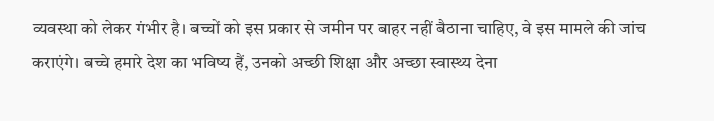व्यवस्था को लेकर गंभीर है। बच्चों को इस प्रकार से जमीन पर बाहर नहीं बैठाना चाहिए, वे इस मामले की जांच कराएंगे। बच्चे हमारे देश का भविष्य हैं, उनको अच्छी शिक्षा और अच्छा स्वास्थ्य देना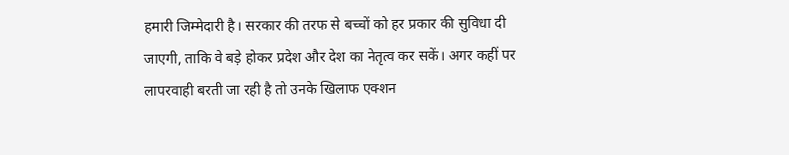हमारी जिम्मेदारी है। सरकार की तरफ से बच्चों को हर प्रकार की सुविधा दी जाएगी, ताकि वे बड़े होकर प्रदेश और देश का नेतृत्व कर सकें। अगर कहीं पर लापरवाही बरती जा रही है तो उनके खिलाफ एक्शन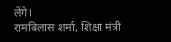लेंगे।
रामबिलास शर्मा, शिक्षा मंत्री